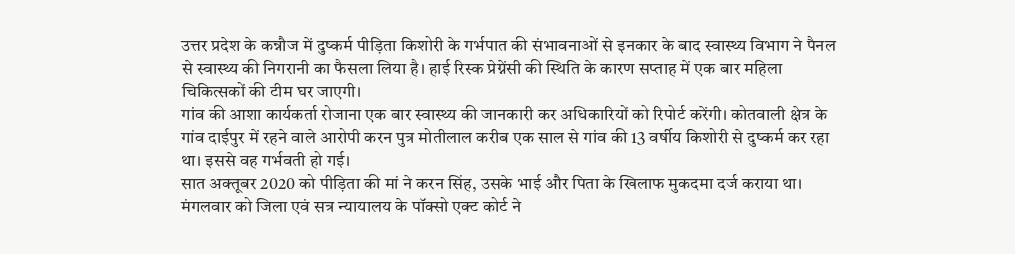उत्तर प्रदेश के कन्नौज में दुष्कर्म पीड़िता किशोरी के गर्भपात की संभावनाओं से इनकार के बाद स्वास्थ्य विभाग ने पैनल से स्वास्थ्य की निगरानी का फैसला लिया है। हाई रिस्क प्रेग्नेंसी की स्थिति के कारण सप्ताह में एक बार महिला चिकित्सकों की टीम घर जाएगी।
गांव की आशा कार्यकर्ता रोजाना एक बार स्वास्थ्य की जानकारी कर अधिकारियों को रिपोर्ट करेंगी। कोतवाली क्षेत्र के गांव दाईपुर में रहने वाले आरोपी करन पुत्र मोतीलाल करीब एक साल से गांव की 13 वर्षीय किशोरी से दुष्कर्म कर रहा था। इससे वह गर्भवती हो गई।
सात अक्तूबर 2020 को पीड़िता की मां ने करन सिंह, उसके भाई और पिता के खिलाफ मुकदमा दर्ज कराया था। मंगलवार को जिला एवं सत्र न्यायालय के पॉक्सो एक्ट कोर्ट ने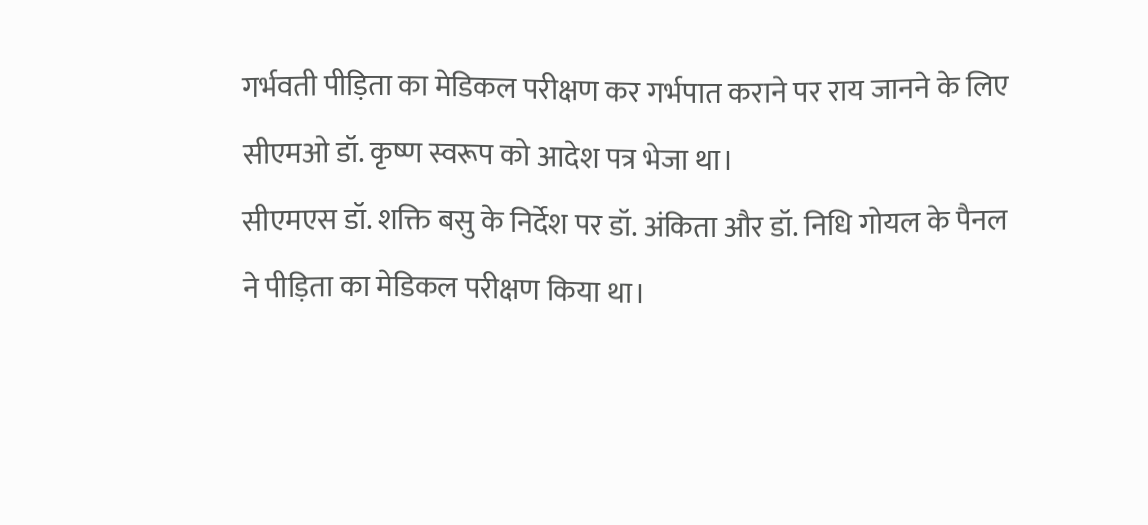गर्भवती पीड़िता का मेडिकल परीक्षण कर गर्भपात कराने पर राय जानने के लिए सीएमओ डॉ. कृष्ण स्वरूप को आदेश पत्र भेजा था।
सीएमएस डॉ. शक्ति बसु के निर्देश पर डॉ. अंकिता और डॉ. निधि गोयल के पैनल ने पीड़िता का मेडिकल परीक्षण किया था।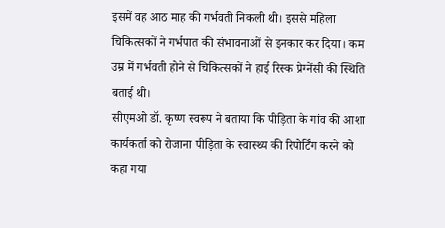इसमें वह आठ माह की गर्भवती निकली थी। इससे महिला चिकित्सकों ने गर्भपात की संभावनाओं से इनकार कर दिया। कम उम्र में गर्भवती होने से चिकित्सकों ने हाई रिस्क प्रेग्नेंसी की स्थिति बताई थी।
सीएमओ डॉ. कृष्ण स्वरूप ने बताया कि पीड़िता के गांव की आशा कार्यकर्ता को रोजाना पीड़िता के स्वास्थ्य की रिपोर्टिंग करने को कहा गया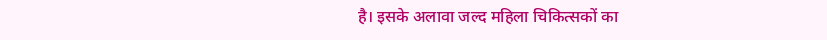है। इसके अलावा जल्द महिला चिकित्सकों का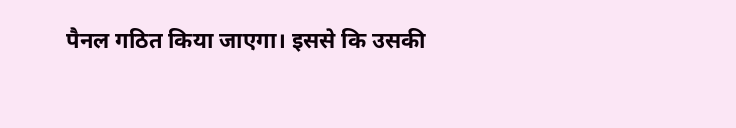पैनल गठित किया जाएगा। इससे कि उसकी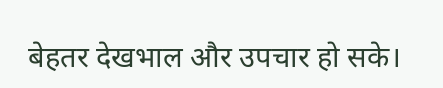बेहतर देखभाल और उपचार हो सके।